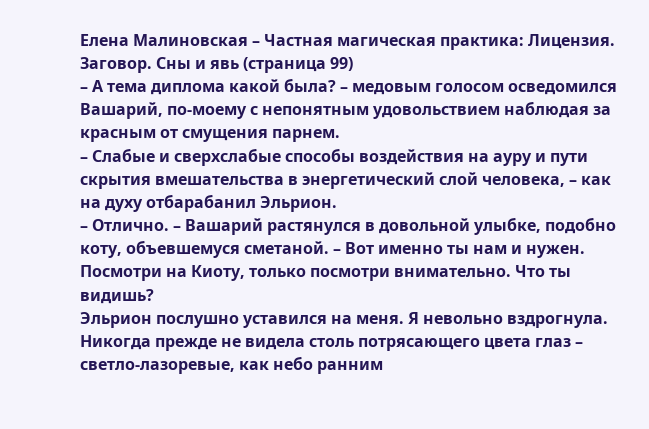Елена Малиновская – Частная магическая практика: Лицензия. Заговор. Сны и явь (страница 99)
– А тема диплома какой была? – медовым голосом осведомился Вашарий, по-моему с непонятным удовольствием наблюдая за красным от смущения парнем.
– Слабые и сверхслабые способы воздействия на ауру и пути скрытия вмешательства в энергетический слой человека, – как на духу отбарабанил Эльрион.
– Отлично. – Вашарий растянулся в довольной улыбке, подобно коту, объевшемуся сметаной. – Вот именно ты нам и нужен. Посмотри на Киоту, только посмотри внимательно. Что ты видишь?
Эльрион послушно уставился на меня. Я невольно вздрогнула. Никогда прежде не видела столь потрясающего цвета глаз – светло-лазоревые, как небо ранним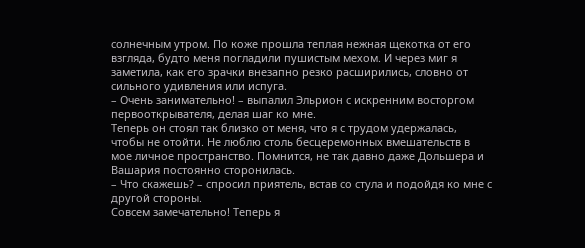солнечным утром. По коже прошла теплая нежная щекотка от его взгляда, будто меня погладили пушистым мехом. И через миг я заметила, как его зрачки внезапно резко расширились, словно от сильного удивления или испуга.
– Очень занимательно! – выпалил Эльрион с искренним восторгом первооткрывателя, делая шаг ко мне.
Теперь он стоял так близко от меня, что я с трудом удержалась, чтобы не отойти. Не люблю столь бесцеремонных вмешательств в мое личное пространство. Помнится, не так давно даже Дольшера и Вашария постоянно сторонилась.
– Что скажешь? – спросил приятель, встав со стула и подойдя ко мне с другой стороны.
Совсем замечательно! Теперь я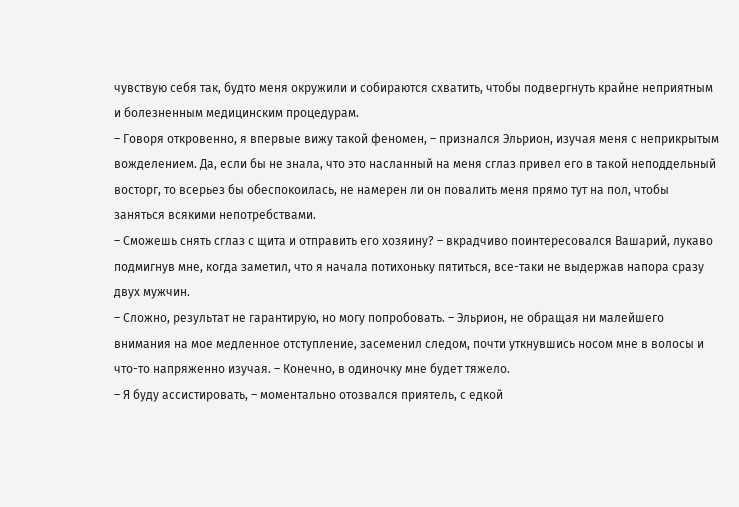чувствую себя так, будто меня окружили и собираются схватить, чтобы подвергнуть крайне неприятным и болезненным медицинским процедурам.
– Говоря откровенно, я впервые вижу такой феномен, – признался Эльрион, изучая меня с неприкрытым вожделением. Да, если бы не знала, что это насланный на меня сглаз привел его в такой неподдельный восторг, то всерьез бы обеспокоилась, не намерен ли он повалить меня прямо тут на пол, чтобы заняться всякими непотребствами.
– Сможешь снять сглаз с щита и отправить его хозяину? – вкрадчиво поинтересовался Вашарий, лукаво подмигнув мне, когда заметил, что я начала потихоньку пятиться, все-таки не выдержав напора сразу двух мужчин.
– Сложно, результат не гарантирую, но могу попробовать. – Эльрион, не обращая ни малейшего внимания на мое медленное отступление, засеменил следом, почти уткнувшись носом мне в волосы и что-то напряженно изучая. – Конечно, в одиночку мне будет тяжело.
– Я буду ассистировать, – моментально отозвался приятель, с едкой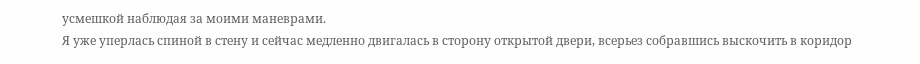усмешкой наблюдая за моими маневрами.
Я уже уперлась спиной в стену и сейчас медленно двигалась в сторону открытой двери, всерьез собравшись выскочить в коридор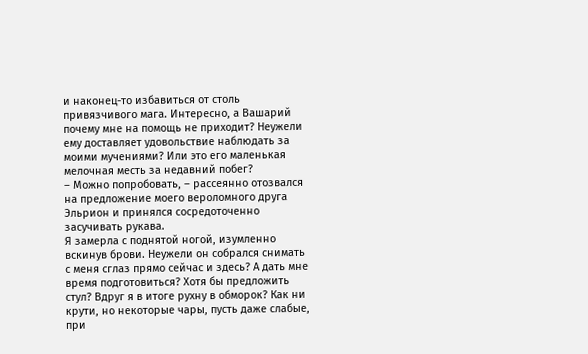и наконец-то избавиться от столь привязчивого мага. Интересно, а Вашарий почему мне на помощь не приходит? Неужели ему доставляет удовольствие наблюдать за моими мучениями? Или это его маленькая мелочная месть за недавний побег?
– Можно попробовать, – рассеянно отозвался на предложение моего вероломного друга Эльрион и принялся сосредоточенно засучивать рукава.
Я замерла с поднятой ногой, изумленно вскинув брови. Неужели он собрался снимать с меня сглаз прямо сейчас и здесь? А дать мне время подготовиться? Хотя бы предложить стул? Вдруг я в итоге рухну в обморок? Как ни крути, но некоторые чары, пусть даже слабые, при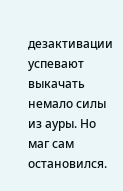дезактивации успевают выкачать немало силы из ауры. Но маг сам остановился.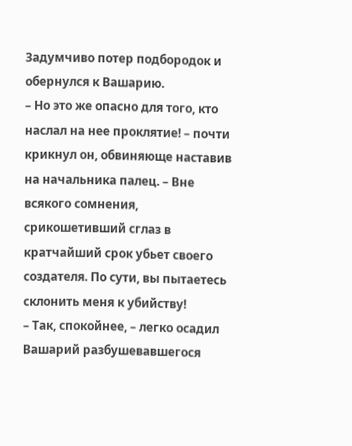Задумчиво потер подбородок и обернулся к Вашарию.
– Но это же опасно для того, кто наслал на нее проклятие! – почти крикнул он, обвиняюще наставив на начальника палец. – Вне всякого сомнения, срикошетивший сглаз в кратчайший срок убьет своего создателя. По сути, вы пытаетесь склонить меня к убийству!
– Так, спокойнее, – легко осадил Вашарий разбушевавшегося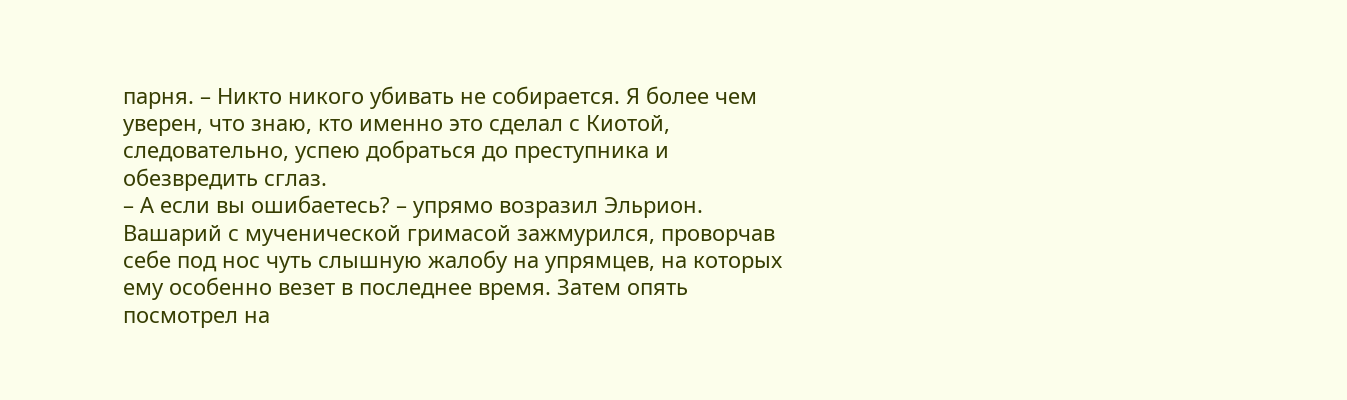парня. – Никто никого убивать не собирается. Я более чем уверен, что знаю, кто именно это сделал с Киотой, следовательно, успею добраться до преступника и обезвредить сглаз.
– А если вы ошибаетесь? – упрямо возразил Эльрион.
Вашарий с мученической гримасой зажмурился, проворчав себе под нос чуть слышную жалобу на упрямцев, на которых ему особенно везет в последнее время. Затем опять посмотрел на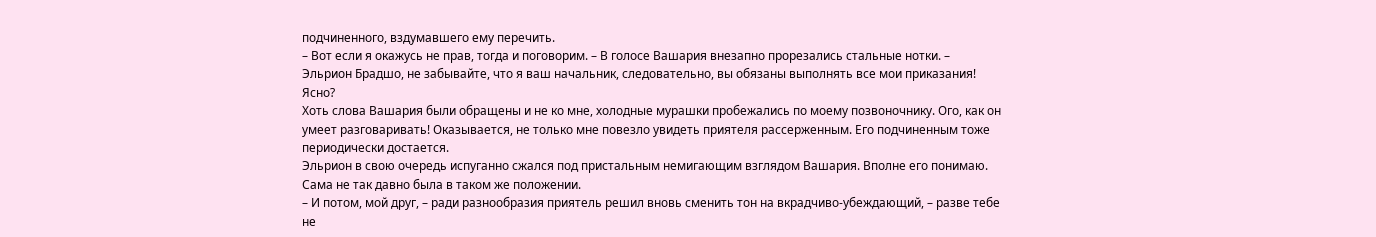подчиненного, вздумавшего ему перечить.
– Вот если я окажусь не прав, тогда и поговорим. – В голосе Вашария внезапно прорезались стальные нотки. – Эльрион Брадшо, не забывайте, что я ваш начальник, следовательно, вы обязаны выполнять все мои приказания! Ясно?
Хоть слова Вашария были обращены и не ко мне, холодные мурашки пробежались по моему позвоночнику. Ого, как он умеет разговаривать! Оказывается, не только мне повезло увидеть приятеля рассерженным. Его подчиненным тоже периодически достается.
Эльрион в свою очередь испуганно сжался под пристальным немигающим взглядом Вашария. Вполне его понимаю. Сама не так давно была в таком же положении.
– И потом, мой друг, – ради разнообразия приятель решил вновь сменить тон на вкрадчиво-убеждающий, – разве тебе не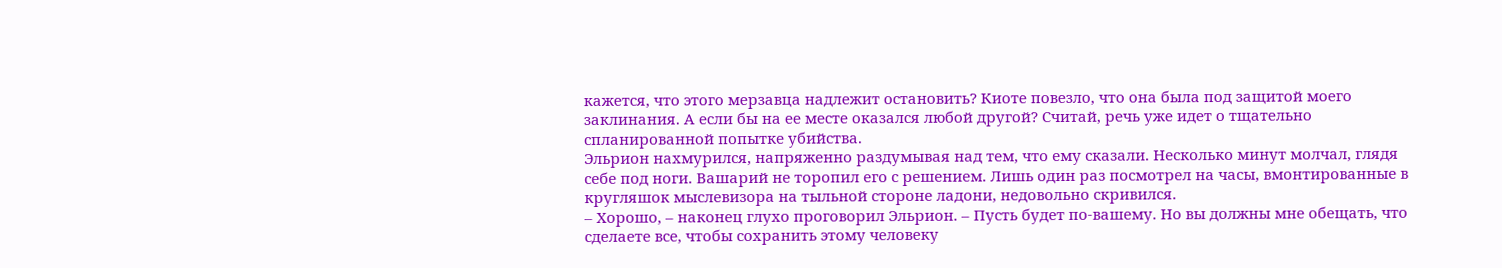кажется, что этого мерзавца надлежит остановить? Киоте повезло, что она была под защитой моего заклинания. А если бы на ее месте оказался любой другой? Считай, речь уже идет о тщательно спланированной попытке убийства.
Эльрион нахмурился, напряженно раздумывая над тем, что ему сказали. Несколько минут молчал, глядя себе под ноги. Вашарий не торопил его с решением. Лишь один раз посмотрел на часы, вмонтированные в кругляшок мыслевизора на тыльной стороне ладони, недовольно скривился.
– Хорошо, – наконец глухо проговорил Эльрион. – Пусть будет по-вашему. Но вы должны мне обещать, что сделаете все, чтобы сохранить этому человеку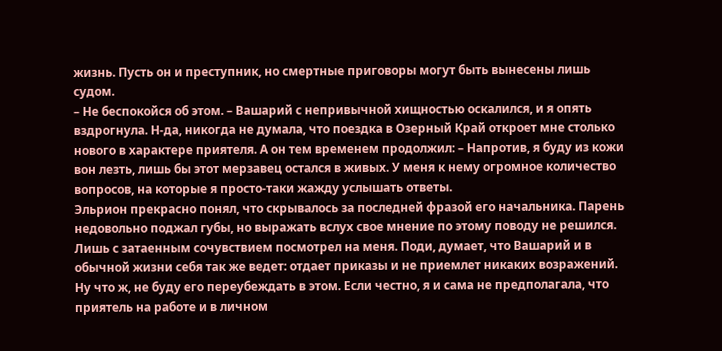жизнь. Пусть он и преступник, но смертные приговоры могут быть вынесены лишь судом.
– Не беспокойся об этом. – Вашарий с непривычной хищностью оскалился, и я опять вздрогнула. Н-да, никогда не думала, что поездка в Озерный Край откроет мне столько нового в характере приятеля. А он тем временем продолжил: – Напротив, я буду из кожи вон лезть, лишь бы этот мерзавец остался в живых. У меня к нему огромное количество вопросов, на которые я просто-таки жажду услышать ответы.
Эльрион прекрасно понял, что скрывалось за последней фразой его начальника. Парень недовольно поджал губы, но выражать вслух свое мнение по этому поводу не решился. Лишь с затаенным сочувствием посмотрел на меня. Поди, думает, что Вашарий и в обычной жизни себя так же ведет: отдает приказы и не приемлет никаких возражений. Ну что ж, не буду его переубеждать в этом. Если честно, я и сама не предполагала, что приятель на работе и в личном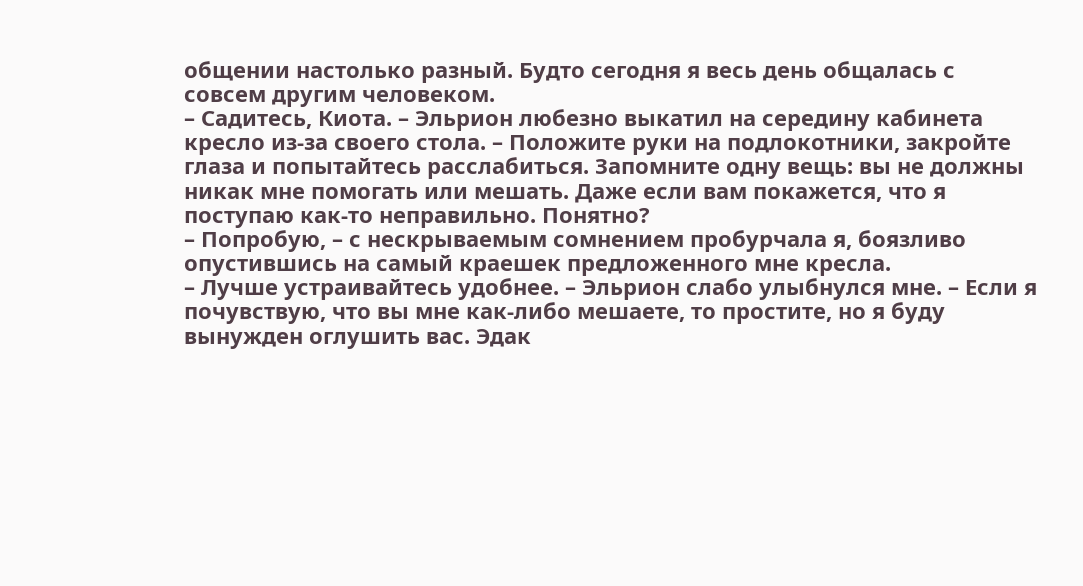общении настолько разный. Будто сегодня я весь день общалась с совсем другим человеком.
– Садитесь, Киота. – Эльрион любезно выкатил на середину кабинета кресло из-за своего стола. – Положите руки на подлокотники, закройте глаза и попытайтесь расслабиться. Запомните одну вещь: вы не должны никак мне помогать или мешать. Даже если вам покажется, что я поступаю как-то неправильно. Понятно?
– Попробую, – с нескрываемым сомнением пробурчала я, боязливо опустившись на самый краешек предложенного мне кресла.
– Лучше устраивайтесь удобнее. – Эльрион слабо улыбнулся мне. – Если я почувствую, что вы мне как-либо мешаете, то простите, но я буду вынужден оглушить вас. Эдак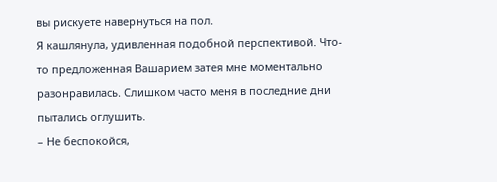вы рискуете навернуться на пол.
Я кашлянула, удивленная подобной перспективой. Что-то предложенная Вашарием затея мне моментально разонравилась. Слишком часто меня в последние дни пытались оглушить.
– Не беспокойся,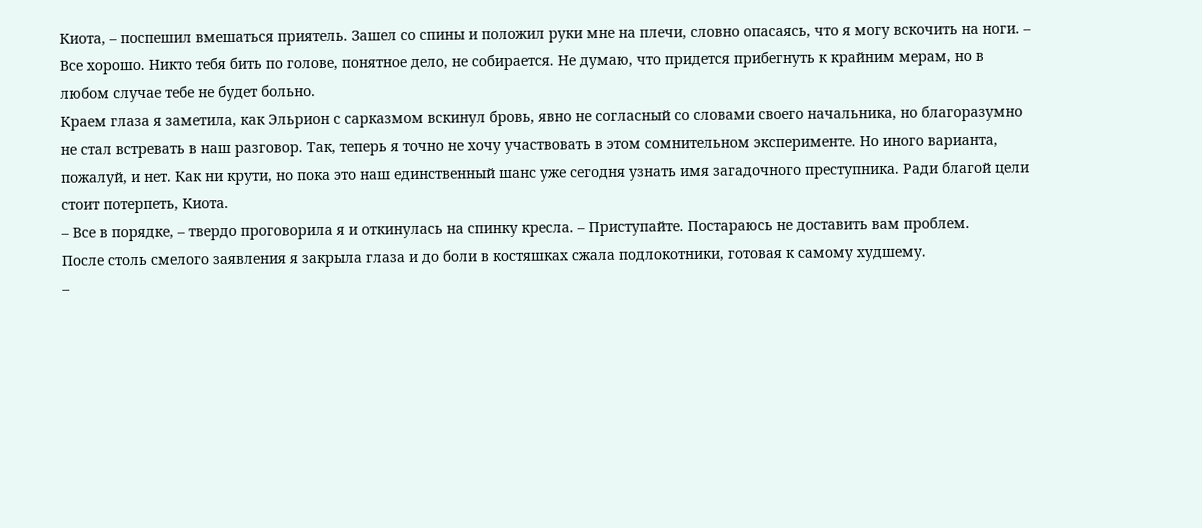Киота, – поспешил вмешаться приятель. Зашел со спины и положил руки мне на плечи, словно опасаясь, что я могу вскочить на ноги. – Все хорошо. Никто тебя бить по голове, понятное дело, не собирается. Не думаю, что придется прибегнуть к крайним мерам, но в любом случае тебе не будет больно.
Краем глаза я заметила, как Эльрион с сарказмом вскинул бровь, явно не согласный со словами своего начальника, но благоразумно не стал встревать в наш разговор. Так, теперь я точно не хочу участвовать в этом сомнительном эксперименте. Но иного варианта, пожалуй, и нет. Как ни крути, но пока это наш единственный шанс уже сегодня узнать имя загадочного преступника. Ради благой цели стоит потерпеть, Киота.
– Все в порядке, – твердо проговорила я и откинулась на спинку кресла. – Приступайте. Постараюсь не доставить вам проблем.
После столь смелого заявления я закрыла глаза и до боли в костяшках сжала подлокотники, готовая к самому худшему.
–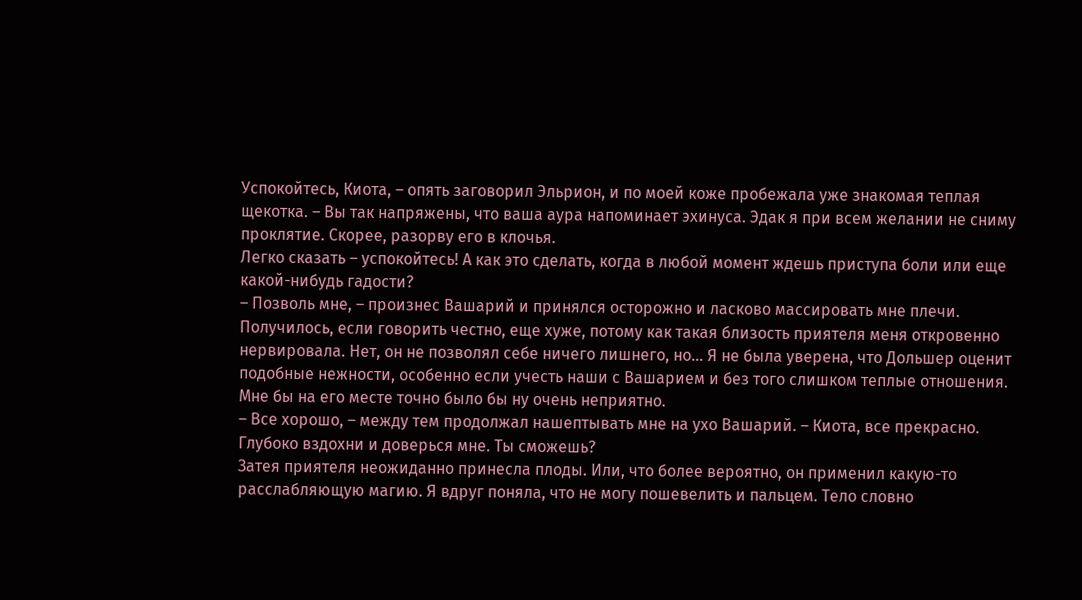Успокойтесь, Киота, – опять заговорил Эльрион, и по моей коже пробежала уже знакомая теплая щекотка. – Вы так напряжены, что ваша аура напоминает эхинуса. Эдак я при всем желании не сниму проклятие. Скорее, разорву его в клочья.
Легко сказать – успокойтесь! А как это сделать, когда в любой момент ждешь приступа боли или еще какой-нибудь гадости?
– Позволь мне, – произнес Вашарий и принялся осторожно и ласково массировать мне плечи.
Получилось, если говорить честно, еще хуже, потому как такая близость приятеля меня откровенно нервировала. Нет, он не позволял себе ничего лишнего, но… Я не была уверена, что Дольшер оценит подобные нежности, особенно если учесть наши с Вашарием и без того слишком теплые отношения. Мне бы на его месте точно было бы ну очень неприятно.
– Все хорошо, – между тем продолжал нашептывать мне на ухо Вашарий. – Киота, все прекрасно. Глубоко вздохни и доверься мне. Ты сможешь?
Затея приятеля неожиданно принесла плоды. Или, что более вероятно, он применил какую-то расслабляющую магию. Я вдруг поняла, что не могу пошевелить и пальцем. Тело словно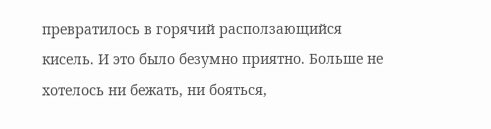превратилось в горячий расползающийся кисель. И это было безумно приятно. Больше не хотелось ни бежать, ни бояться,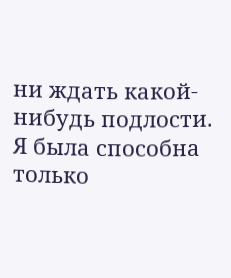ни ждать какой-нибудь подлости. Я была способна только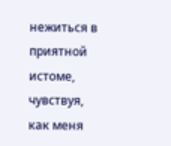нежиться в приятной истоме, чувствуя, как меня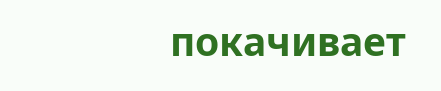покачивает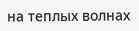на теплых волнах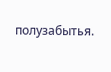полузабытья.